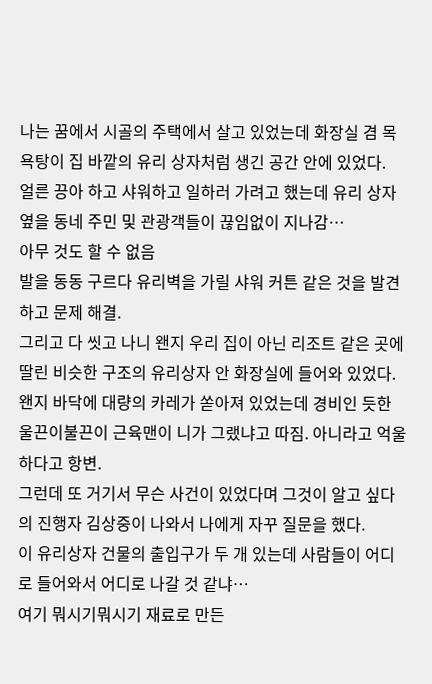나는 꿈에서 시골의 주택에서 살고 있었는데 화장실 겸 목욕탕이 집 바깥의 유리 상자처럼 생긴 공간 안에 있었다.
얼른 끙아 하고 샤워하고 일하러 가려고 했는데 유리 상자 옆을 동네 주민 및 관광객들이 끊임없이 지나감…
아무 것도 할 수 없음
발을 동동 구르다 유리벽을 가릴 샤워 커튼 같은 것을 발견하고 문제 해결.
그리고 다 씻고 나니 왠지 우리 집이 아닌 리조트 같은 곳에 딸린 비슷한 구조의 유리상자 안 화장실에 들어와 있었다.
왠지 바닥에 대량의 카레가 쏟아져 있었는데 경비인 듯한 울끈이불끈이 근육맨이 니가 그랬냐고 따짐. 아니라고 억울하다고 항변.
그런데 또 거기서 무슨 사건이 있었다며 그것이 알고 싶다의 진행자 김상중이 나와서 나에게 자꾸 질문을 했다.
이 유리상자 건물의 출입구가 두 개 있는데 사람들이 어디로 들어와서 어디로 나갈 것 같냐…
여기 뭐시기뭐시기 재료로 만든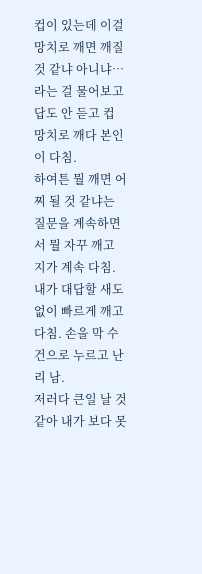컵이 있는데 이걸 망치로 깨면 깨질 것 같냐 아니냐…라는 걸 물어보고 답도 안 듣고 컵 망치로 깨다 본인이 다침.
하여튼 뭘 깨면 어찌 될 것 같냐는 질문을 계속하면서 뭘 자꾸 깨고 지가 계속 다침. 내가 대답할 새도 없이 빠르게 깨고 다침. 손을 막 수건으로 누르고 난리 남.
저러다 큰일 날 것 같아 내가 보다 못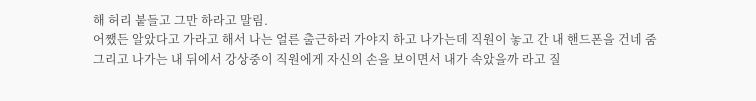해 허리 붙들고 그만 하라고 말림.
어쨌든 알았다고 가라고 해서 나는 얼른 출근하러 가야지 하고 나가는데 직원이 놓고 간 내 핸드폰을 건네 줌
그리고 나가는 내 뒤에서 강상중이 직원에게 자신의 손을 보이면서 내가 속았을까 라고 질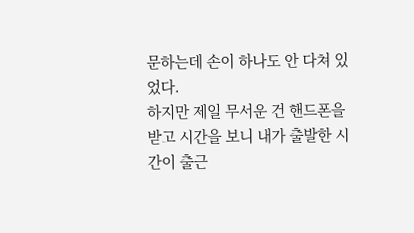문하는데 손이 하나도 안 다쳐 있었다.
하지만 제일 무서운 건 핸드폰을 받고 시간을 보니 내가 출발한 시간이 출근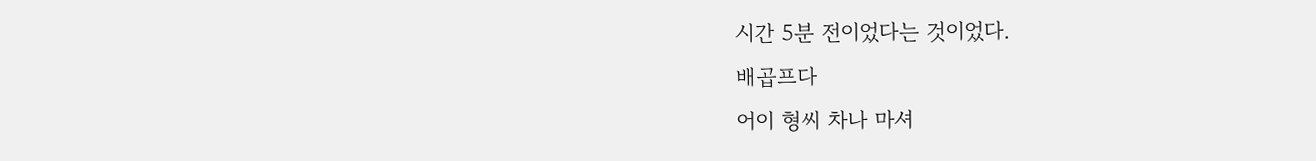시간 5분 전이었다는 것이었다.
배곱프다
어이 형씨 차나 마셔